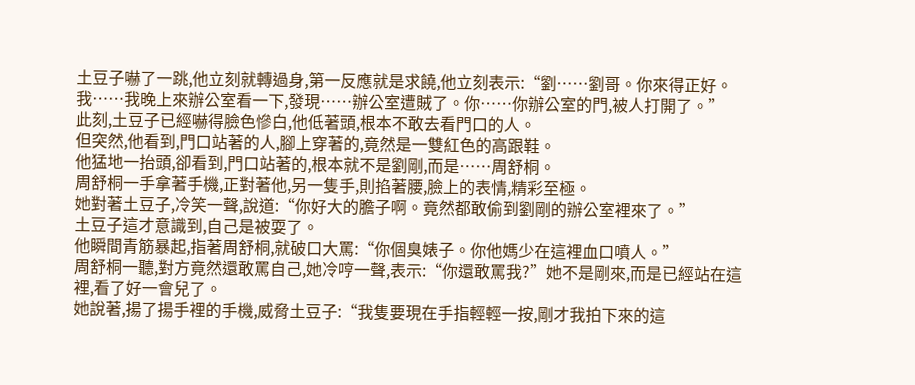土豆子嚇了一跳,他立刻就轉過身,第一反應就是求饒,他立刻表示:“劉……劉哥。你來得正好。我……我晚上來辦公室看一下,發現……辦公室遭賊了。你……你辦公室的門,被人打開了。”
此刻,土豆子已經嚇得臉色慘白,他低著頭,根本不敢去看門口的人。
但突然,他看到,門口站著的人,腳上穿著的,竟然是一雙紅色的高跟鞋。
他猛地一抬頭,卻看到,門口站著的,根本就不是劉剛,而是……周舒桐。
周舒桐一手拿著手機,正對著他,另一隻手,則掐著腰,臉上的表情,精彩至極。
她對著土豆子,冷笑一聲,說道:“你好大的膽子啊。竟然都敢偷到劉剛的辦公室裡來了。”
土豆子這才意識到,自己是被耍了。
他瞬間青筋暴起,指著周舒桐,就破口大罵:“你個臭婊子。你他媽少在這裡血口噴人。”
周舒桐一聽,對方竟然還敢罵自己,她冷哼一聲,表示:“你還敢罵我?”她不是剛來,而是已經站在這裡,看了好一會兒了。
她說著,揚了揚手裡的手機,威脅土豆子:“我隻要現在手指輕輕一按,剛才我拍下來的這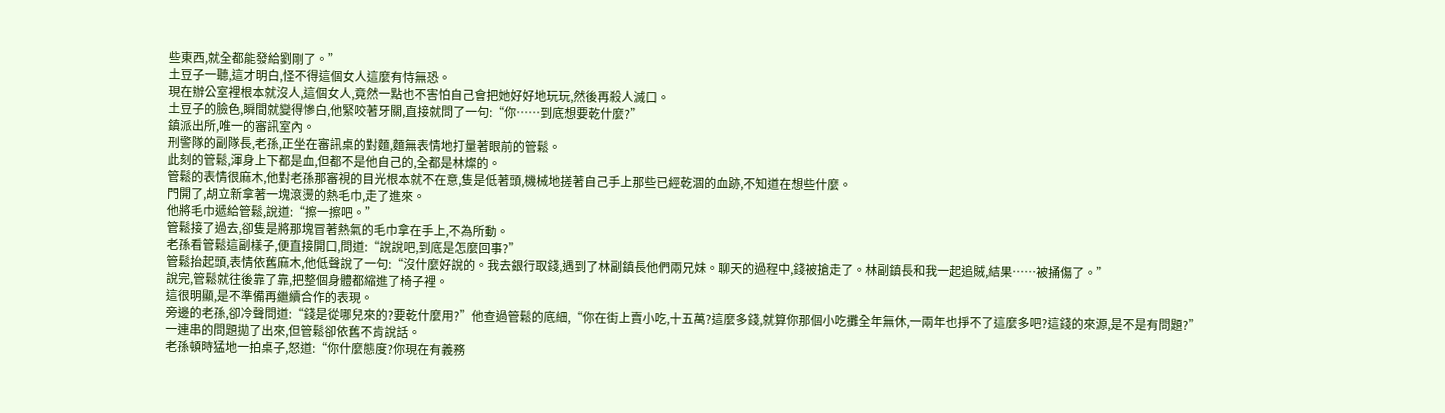些東西,就全都能發給劉剛了。”
土豆子一聽,這才明白,怪不得這個女人這麼有恃無恐。
現在辦公室裡根本就沒人,這個女人,竟然一點也不害怕自己會把她好好地玩玩,然後再殺人滅口。
土豆子的臉色,瞬間就變得慘白,他緊咬著牙關,直接就問了一句:“你……到底想要乾什麼?”
鎮派出所,唯一的審訊室內。
刑警隊的副隊長,老孫,正坐在審訊桌的對麵,麵無表情地打量著眼前的管鬆。
此刻的管鬆,渾身上下都是血,但都不是他自己的,全都是林燦的。
管鬆的表情很麻木,他對老孫那審視的目光根本就不在意,隻是低著頭,機械地搓著自己手上那些已經乾涸的血跡,不知道在想些什麼。
門開了,胡立新拿著一塊滾燙的熱毛巾,走了進來。
他將毛巾遞給管鬆,說道:“擦一擦吧。”
管鬆接了過去,卻隻是將那塊冒著熱氣的毛巾拿在手上,不為所動。
老孫看管鬆這副樣子,便直接開口,問道:“說說吧,到底是怎麼回事?”
管鬆抬起頭,表情依舊麻木,他低聲說了一句:“沒什麼好說的。我去銀行取錢,遇到了林副鎮長他們兩兄妹。聊天的過程中,錢被搶走了。林副鎮長和我一起追賊,結果……被捅傷了。”
說完,管鬆就往後靠了靠,把整個身體都縮進了椅子裡。
這很明顯,是不準備再繼續合作的表現。
旁邊的老孫,卻冷聲問道:“錢是從哪兒來的?要乾什麼用?”他查過管鬆的底細,“你在街上賣小吃,十五萬?這麼多錢,就算你那個小吃攤全年無休,一兩年也掙不了這麼多吧?這錢的來源,是不是有問題?”
一連串的問題拋了出來,但管鬆卻依舊不肯說話。
老孫頓時猛地一拍桌子,怒道:“你什麼態度?你現在有義務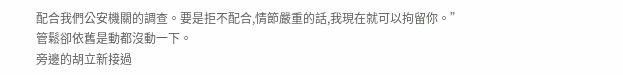配合我們公安機關的調查。要是拒不配合,情節嚴重的話,我現在就可以拘留你。”
管鬆卻依舊是動都沒動一下。
旁邊的胡立新接過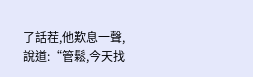了話茬,他歎息一聲,說道:“管鬆,今天找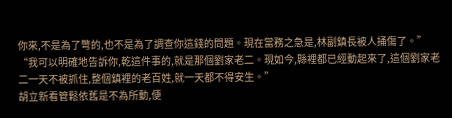你來,不是為了彆的,也不是為了調查你這錢的問題。現在當務之急是,林副鎮長被人捅傷了。”
“我可以明確地告訴你,乾這件事的,就是那個劉家老二。現如今,縣裡都已經動起來了,這個劉家老二一天不被抓住,整個鎮裡的老百姓,就一天都不得安生。”
胡立新看管鬆依舊是不為所動,便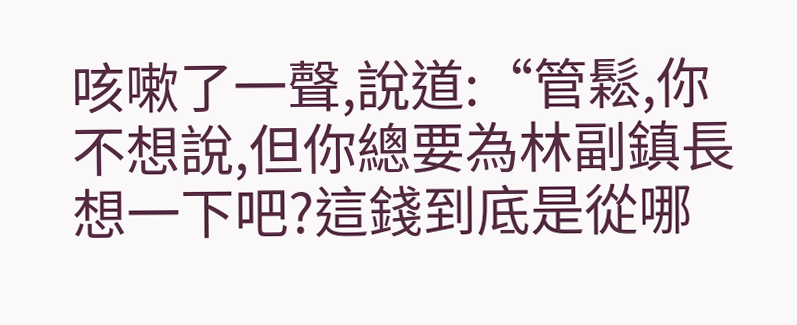咳嗽了一聲,說道:“管鬆,你不想說,但你總要為林副鎮長想一下吧?這錢到底是從哪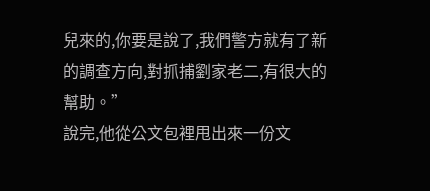兒來的,你要是說了,我們警方就有了新的調查方向,對抓捕劉家老二,有很大的幫助。”
說完,他從公文包裡甩出來一份文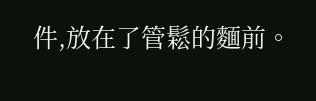件,放在了管鬆的麵前。